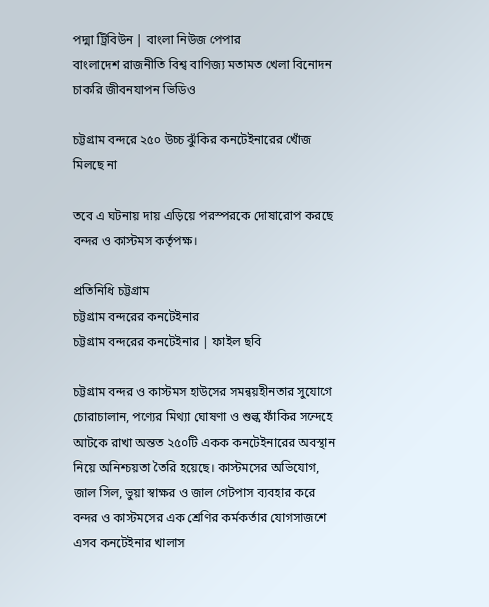পদ্মা ট্রিবিউন | বাংলা নিউজ পেপার
বাংলাদেশ রাজনীতি বিশ্ব বাণিজ্য মতামত খেলা বিনোদন চাকরি জীবনযাপন ভিডিও

চট্টগ্রাম বন্দরে ২৫০ উচ্চ ঝুঁকির কনটেইনারের খোঁজ মিলছে না

তবে এ ঘটনায় দায় এড়িয়ে পরস্পরকে দোষারোপ করছে বন্দর ও কাস্টমস কর্তৃপক্ষ।

প্রতিনিধি চট্টগ্রাম
চট্টগ্রাম বন্দরের কনটেইনার
চট্টগ্রাম বন্দরের কনটেইনার | ফাইল ছবি

চট্টগ্রাম বন্দর ও কাস্টমস হাউসের সমন্বয়হীনতার সুযোগে চোরাচালান, পণ্যের মিথ্যা ঘোষণা ও শুল্ক ফাঁকির সন্দেহে আটকে রাখা অন্তত ২৫০টি একক কনটেইনারের অবস্থান নিয়ে অনিশ্চয়তা তৈরি হয়েছে। কাস্টমসের অভিযোগ, জাল সিল, ভুয়া স্বাক্ষর ও জাল গেটপাস ব্যবহার করে বন্দর ও কাস্টমসের এক শ্রেণির কর্মকর্তার যোগসাজশে এসব কনটেইনার খালাস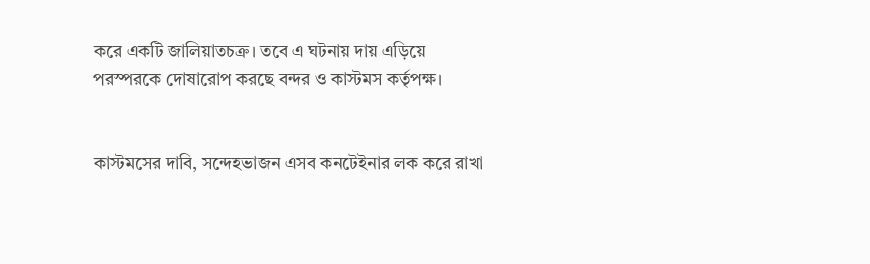করে একটি জালিয়াতচক্র। তবে এ ঘটনায় দায় এড়িয়ে পরস্পরকে দোষারোপ করছে বন্দর ও কাস্টমস কর্তৃপক্ষ।


কাস্টমসের দাবি, সন্দেহভাজন এসব কনটেইনার লক করে রাখা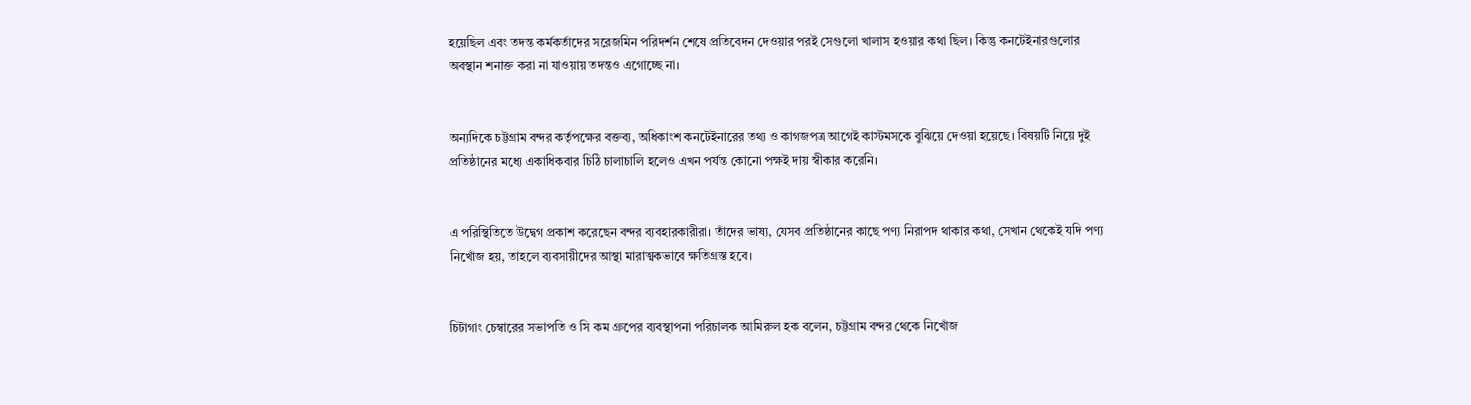হয়েছিল এবং তদন্ত কর্মকর্তাদের সরেজমিন পরিদর্শন শেষে প্রতিবেদন দেওয়ার পরই সেগুলো খালাস হওয়ার কথা ছিল। কিন্তু কনটেইনারগুলোর অবস্থান শনাক্ত করা না যাওয়ায় তদন্তও এগোচ্ছে না।


অন্যদিকে চট্টগ্রাম বন্দর কর্তৃপক্ষের বক্তব্য, অধিকাংশ কনটেইনারের তথ্য ও কাগজপত্র আগেই কাস্টমসকে বুঝিয়ে দেওয়া হয়েছে। বিষয়টি নিয়ে দুই প্রতিষ্ঠানের মধ্যে একাধিকবার চিঠি চালাচালি হলেও এখন পর্যন্ত কোনো পক্ষই দায় স্বীকার করেনি।


এ পরিস্থিতিতে উদ্বেগ প্রকাশ করেছেন বন্দর ব্যবহারকারীরা। তাঁদের ভাষ্য, যেসব প্রতিষ্ঠানের কাছে পণ্য নিরাপদ থাকার কথা, সেখান থেকেই যদি পণ্য নিখোঁজ হয়, তাহলে ব্যবসায়ীদের আস্থা মারাত্মকভাবে ক্ষতিগ্রস্ত হবে।


চিটাগাং চেম্বারের সভাপতি ও সি কম গ্রুপের ব্যবস্থাপনা পরিচালক আমিরুল হক বলেন, চট্টগ্রাম বন্দর থেকে নিখোঁজ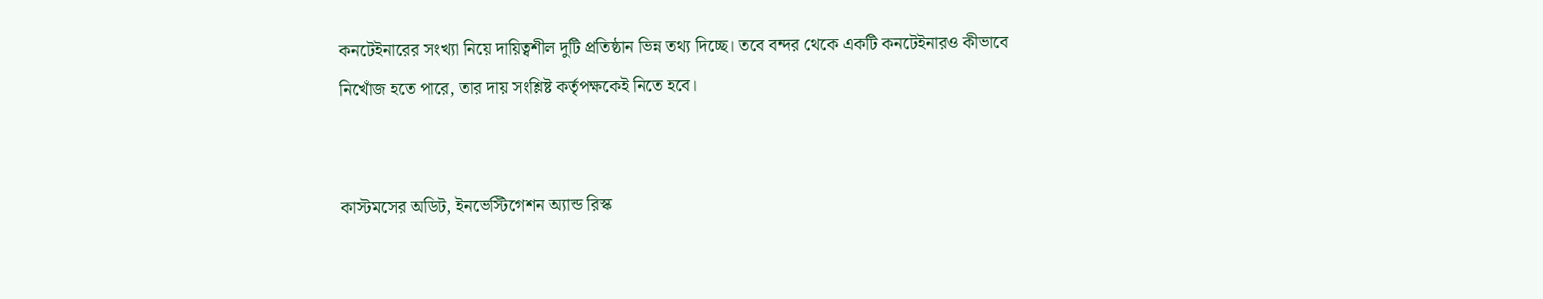কনটেইনারের সংখ্যা নিয়ে দায়িত্বশীল দুটি প্রতিষ্ঠান ভিন্ন তথ্য দিচ্ছে। তবে বন্দর থেকে একটি কনটেইনারও কীভাবে নিখোঁজ হতে পারে, তার দায় সংশ্লিষ্ট কর্তৃপক্ষকেই নিতে হবে।


কাস্টমসের অডিট, ইনভেস্টিগেশন অ্যান্ড রিস্ক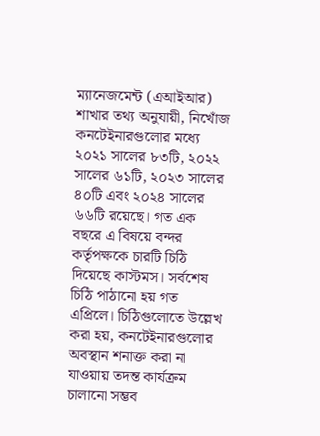ম্যানেজমেন্ট (এআইআর) শাখার তথ্য অনুযায়ী, নিখোঁজ কনটেইনারগুলোর মধ্যে ২০২১ সালের ৮৩টি, ২০২২ সালের ৬১টি, ২০২৩ সালের ৪০টি এবং ২০২৪ সালের ৬৬টি রয়েছে। গত এক বছরে এ বিষয়ে বন্দর কর্তৃপক্ষকে চারটি চিঠি দিয়েছে কাস্টমস। সর্বশেষ চিঠি পাঠানো হয় গত এপ্রিলে। চিঠিগুলোতে উল্লেখ করা হয়, কনটেইনারগুলোর অবস্থান শনাক্ত করা না যাওয়ায় তদন্ত কার্যক্রম চালানো সম্ভব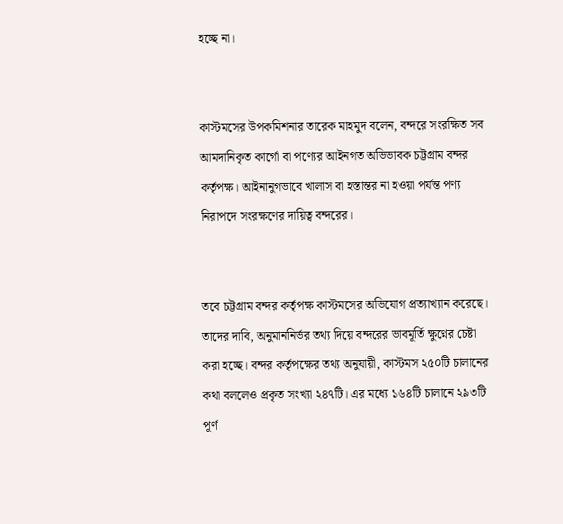হচ্ছে না।


কাস্টমসের উপকমিশনার তারেক মাহমুদ বলেন, বন্দরে সংরক্ষিত সব আমদানিকৃত কার্গো বা পণ্যের আইনগত অভিভাবক চট্টগ্রাম বন্দর কর্তৃপক্ষ। আইনানুগভাবে খালাস বা হস্তান্তর না হওয়া পর্যন্ত পণ্য নিরাপদে সংরক্ষণের দায়িত্ব বন্দরের।


তবে চট্টগ্রাম বন্দর কর্তৃপক্ষ কাস্টমসের অভিযোগ প্রত্যাখ্যান করেছে। তাদের দাবি, অনুমাননির্ভর তথ্য দিয়ে বন্দরের ভাবমূর্তি ক্ষুণ্নের চেষ্টা করা হচ্ছে। বন্দর কর্তৃপক্ষের তথ্য অনুযায়ী, কাস্টমস ২৫০টি চালানের কথা বললেও প্রকৃত সংখ্যা ২৪৭টি। এর মধ্যে ১৬৪টি চালানে ২৯৩টি পূর্ণ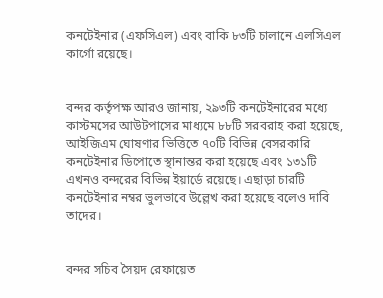কনটেইনার (এফসিএল) এবং বাকি ৮৩টি চালানে এলসিএল কার্গো রয়েছে।


বন্দর কর্তৃপক্ষ আরও জানায়, ২৯৩টি কনটেইনারের মধ্যে কাস্টমসের আউটপাসের মাধ্যমে ৮৮টি সরবরাহ করা হয়েছে, আইজিএম ঘোষণার ভিত্তিতে ৭০টি বিভিন্ন বেসরকারি কনটেইনার ডিপোতে স্থানান্তর করা হয়েছে এবং ১৩১টি এখনও বন্দরের বিভিন্ন ইয়ার্ডে রয়েছে। এছাড়া চারটি কনটেইনার নম্বর ভুলভাবে উল্লেখ করা হয়েছে বলেও দাবি তাদের।


বন্দর সচিব সৈয়দ রেফায়েত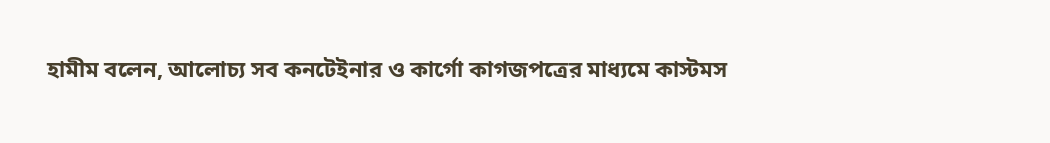হামীম বলেন, আলোচ্য সব কনটেইনার ও কার্গো কাগজপত্রের মাধ্যমে কাস্টমস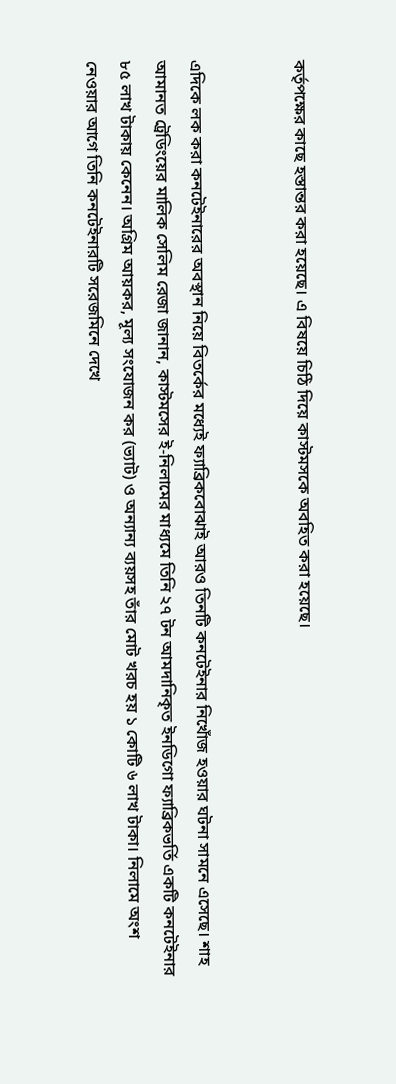কর্তৃপক্ষের কাছে হস্তান্তর করা হয়েছে। এ বিষয়ে চিঠি দিয়ে কাস্টমসকে অবহিত করা হয়েছে।


এদিকে লক করা কনটেইনারের অবস্থান নিয়ে বিতর্কের মধ্যেই ফ্যাব্রিকবোঝাই আরও তিনটি কনটেইনার নিখোঁজ হওয়ার ঘটনা সামনে এসেছে। শাহ আমানত ট্রেডিংয়ের মালিক সেলিম রেজা জানান, কাস্টমসের ই-নিলামের মাধ্যমে তিনি ২৭ টন আমদানিকৃত ইনডিগো ফ্যাব্রিকভর্তি একটি কনটেইনার ৮৫ লাখ টাকায় কেনেন। অগ্রিম আয়কর, মূল্য সংযোজন কর (ভ্যাট) ও অন্যান্য ব্যয়সহ তাঁর মোট খরচ হয় ১ কোটি ৬ লাখ টাকা। নিলামে অংশ নেওয়ার আগে তিনি কনটেইনারটি সরেজমিনে দেখে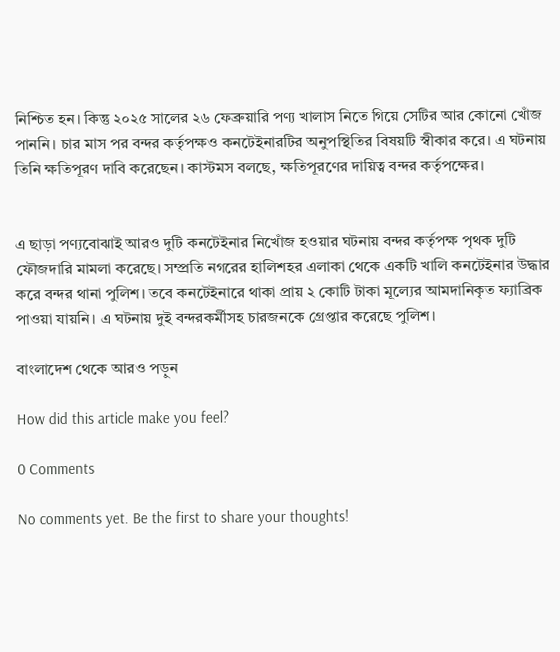নিশ্চিত হন। কিন্তু ২০২৫ সালের ২৬ ফেব্রুয়ারি পণ্য খালাস নিতে গিয়ে সেটির আর কোনো খোঁজ পাননি। চার মাস পর বন্দর কর্তৃপক্ষও কনটেইনারটির অনুপস্থিতির বিষয়টি স্বীকার করে। এ ঘটনায় তিনি ক্ষতিপূরণ দাবি করেছেন। কাস্টমস বলছে, ক্ষতিপূরণের দায়িত্ব বন্দর কর্তৃপক্ষের।


এ ছাড়া পণ্যবোঝাই আরও দুটি কনটেইনার নিখোঁজ হওয়ার ঘটনায় বন্দর কর্তৃপক্ষ পৃথক দুটি ফৌজদারি মামলা করেছে। সম্প্রতি নগরের হালিশহর এলাকা থেকে একটি খালি কনটেইনার উদ্ধার করে বন্দর থানা পুলিশ। তবে কনটেইনারে থাকা প্রায় ২ কোটি টাকা মূল্যের আমদানিকৃত ফ্যাব্রিক পাওয়া যায়নি। এ ঘটনায় দুই বন্দরকর্মীসহ চারজনকে গ্রেপ্তার করেছে পুলিশ।

বাংলাদেশ থেকে আরও পড়ুন

How did this article make you feel?

0 Comments

No comments yet. Be the first to share your thoughts!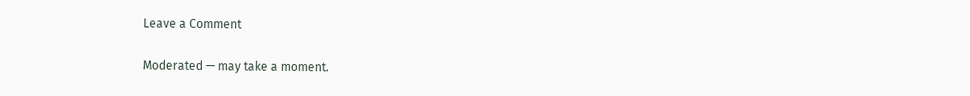Leave a Comment

Moderated — may take a moment.